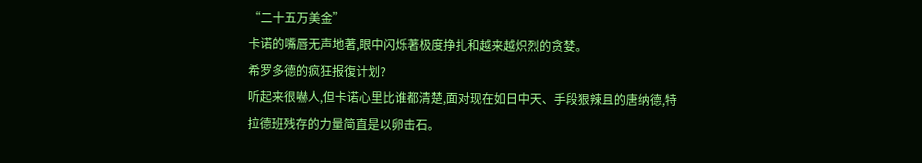“二十五万美金”
卡诺的嘴唇无声地著,眼中闪烁著极度挣扎和越来越炽烈的贪婪。
希罗多德的疯狂报復计划?
听起来很嚇人,但卡诺心里比谁都清楚,面对现在如日中天、手段狠辣且的唐纳德,特拉德班残存的力量简直是以卵击石。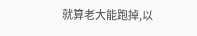就算老大能跑掉,以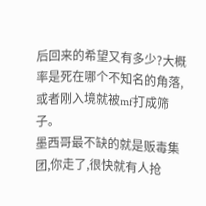后回来的希望又有多少?大概率是死在哪个不知名的角落,或者刚入境就被mf打成筛子。
墨西哥最不缺的就是贩毒集团,你走了,很快就有人抢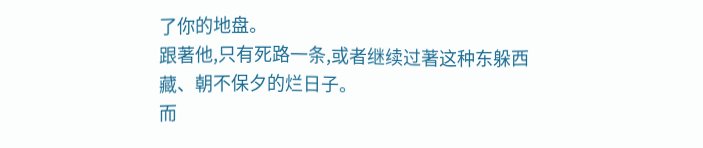了你的地盘。
跟著他,只有死路一条,或者继续过著这种东躲西藏、朝不保夕的烂日子。
而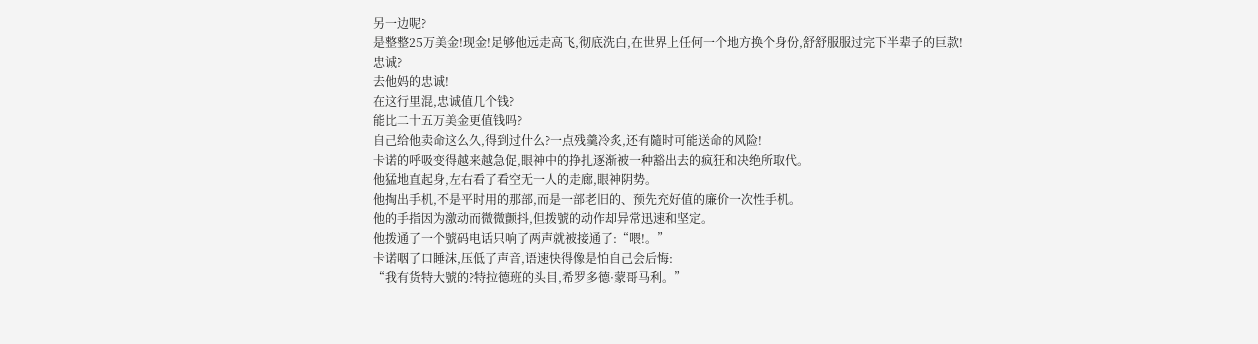另一边呢?
是整整25万美金!现金!足够他远走高飞,彻底洗白,在世界上任何一个地方换个身份,舒舒服服过完下半辈子的巨款!
忠诚?
去他妈的忠诚!
在这行里混,忠诚值几个钱?
能比二十五万美金更值钱吗?
自己给他卖命这么久,得到过什么?一点残羹冷炙,还有隨时可能送命的风险!
卡诺的呼吸变得越来越急促,眼神中的挣扎逐渐被一种豁出去的疯狂和决绝所取代。
他猛地直起身,左右看了看空无一人的走廊,眼神阴势。
他掏出手机,不是平时用的那部,而是一部老旧的、预先充好值的廉价一次性手机。
他的手指因为激动而微微颤抖,但拨號的动作却异常迅速和坚定。
他拨通了一个號码电话只响了两声就被接通了:“喂!。”
卡诺咽了口睡沫,压低了声音,语速快得像是怕自己会后悔:
“我有货特大號的?特拉德班的头目,希罗多德·蒙哥马利。”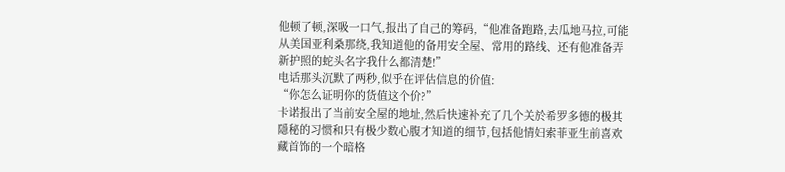他顿了顿,深吸一口气,报出了自己的筹码,“他准备跑路,去瓜地马拉,可能从美国亚利桑那绕,我知道他的备用安全屋、常用的路线、还有他准备弄新护照的蛇头名字我什么都清楚!”
电话那头沉默了两秒,似乎在评估信息的价值:
“你怎么证明你的货值这个价?”
卡诺报出了当前安全屋的地址,然后快速补充了几个关於希罗多德的极其隱秘的习惯和只有极少数心腹才知道的细节,包括他情妇索菲亚生前喜欢藏首饰的一个暗格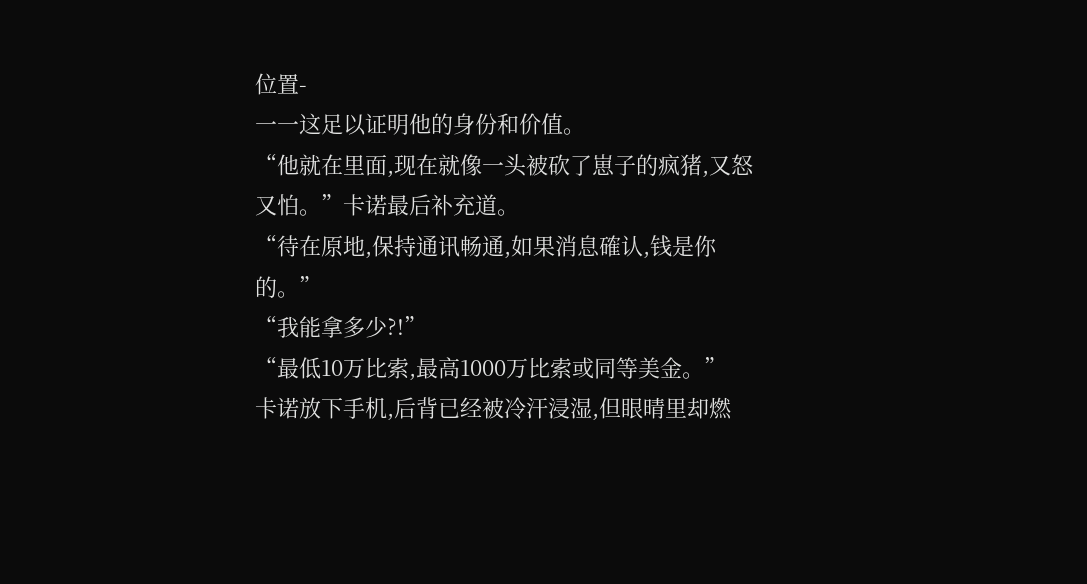位置-
一一这足以证明他的身份和价值。
“他就在里面,现在就像一头被砍了崽子的疯猪,又怒又怕。”卡诺最后补充道。
“待在原地,保持通讯畅通,如果消息確认,钱是你的。”
“我能拿多少?!”
“最低10万比索,最高1000万比索或同等美金。”
卡诺放下手机,后背已经被冷汗浸湿,但眼晴里却燃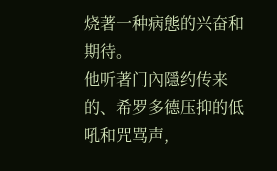烧著一种病態的兴奋和期待。
他听著门內隱约传来的、希罗多德压抑的低吼和咒骂声,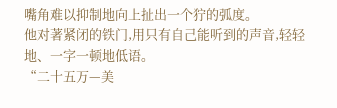嘴角难以抑制地向上扯出一个狞的弧度。
他对著紧闭的铁门,用只有自己能听到的声音,轻轻地、一字一顿地低语。
“二十五万—美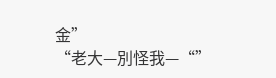金”
“老大—別怪我—“”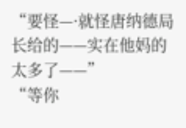“要怪—·就怪唐纳德局长给的——实在他妈的太多了——”
“等你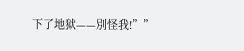下了地狱——別怪我!””